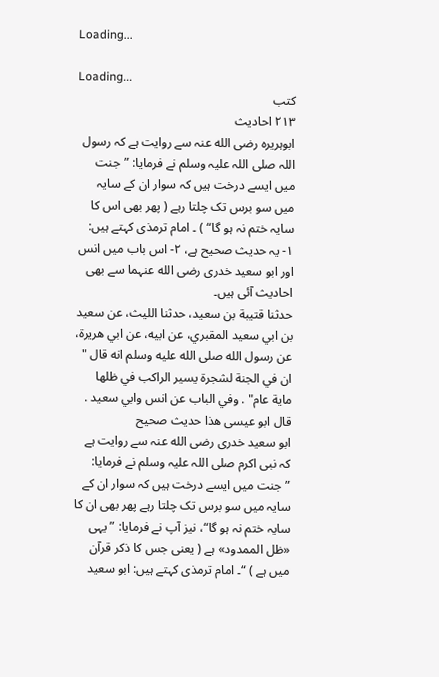Loading...

Loading...
کتب
۲۱۳ احادیث
ابوہریرہ رضی الله عنہ سے روایت ہے کہ رسول اللہ صلی اللہ علیہ وسلم نے فرمایا: ”جنت میں ایسے درخت ہیں کہ سوار ان کے سایہ میں سو برس تک چلتا رہے ( پھر بھی اس کا سایہ ختم نہ ہو گا“ ) ۔ امام ترمذی کہتے ہیں: ۱- یہ حدیث صحیح ہے، ۲- اس باب میں انس اور ابو سعید خدری رضی الله عنہما سے بھی احادیث آئی ہیں۔
حدثنا قتيبة بن سعيد، حدثنا الليث، عن سعيد بن ابي سعيد المقبري، عن ابيه، عن ابي هريرة، عن رسول الله صلى الله عليه وسلم انه قال " ان في الجنة لشجرة يسير الراكب في ظلها ماية عام" . وفي الباب عن انس وابي سعيد . قال ابو عيسى هذا حديث صحيح
ابو سعید خدری رضی الله عنہ سے روایت ہے کہ نبی اکرم صلی اللہ علیہ وسلم نے فرمایا: ”جنت میں ایسے درخت ہیں کہ سوار ان کے سایہ میں سو برس تک چلتا رہے پھر بھی ان کا سایہ ختم نہ ہو گا“، نیز آپ نے فرمایا: ”یہی «ظل الممدود» ہے ( یعنی جس کا ذکر قرآن میں ہے ) “۔ امام ترمذی کہتے ہیں: ابو سعید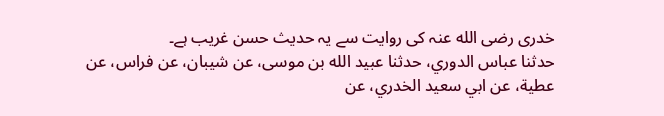خدری رضی الله عنہ کی روایت سے یہ حدیث حسن غریب ہے۔
حدثنا عباس الدوري، حدثنا عبيد الله بن موسى، عن شيبان، عن فراس، عن عطية، عن ابي سعيد الخدري، عن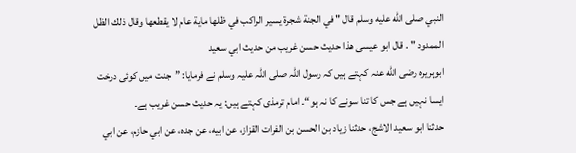النبي صلى الله عليه وسلم قال " في الجنة شجرة يسير الراكب في ظلها ماية عام لا يقطعها وقال ذلك الظل الممدود " . قال ابو عيسى هذا حديث حسن غريب من حديث ابي سعيد
ابوہریرہ رضی الله عنہ کہتے ہیں کہ رسول اللہ صلی اللہ علیہ وسلم نے فرمایا: ”جنت میں کوئی درخت ایسا نہیں ہے جس کا تنا سونے کا نہ ہو“۔ امام ترمذی کہتے ہیں: یہ حدیث حسن غریب ہے۔
حدثنا ابو سعيد الاشج، حدثنا زياد بن الحسن بن الفرات القزاز، عن ابيه، عن جده، عن ابي حازم، عن ابي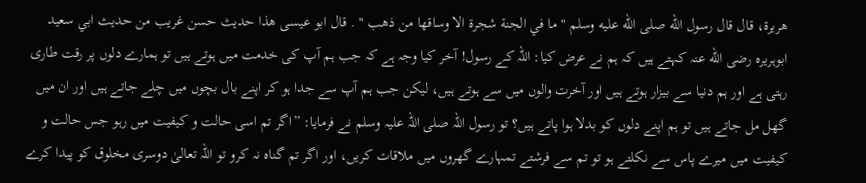هريرة، قال قال رسول الله صلى الله عليه وسلم " ما في الجنة شجرة الا وساقها من ذهب " . قال ابو عيسى هذا حديث حسن غريب من حديث ابي سعيد
ابوہریرہ رضی الله عنہ کہتے ہیں کہ ہم نے عرض کیا: اللہ کے رسول! آخر کیا وجہ ہے کہ جب ہم آپ کی خدمت میں ہوتے ہیں تو ہمارے دلوں پر رقت طاری رہتی ہے اور ہم دنیا سے بیزار ہوتے ہیں اور آخرت والوں میں سے ہوتے ہیں، لیکن جب ہم آپ سے جدا ہو کر اپنے بال بچوں میں چلے جاتے ہیں اور ان میں گھل مل جاتے ہیں تو ہم اپنے دلوں کو بدلا ہوا پاتے ہیں؟ تو رسول اللہ صلی اللہ علیہ وسلم نے فرمایا: ”اگر تم اسی حالت و کیفیت میں رہو جس حالت و کیفیت میں میرے پاس سے نکلتے ہو تو تم سے فرشتے تمہارے گھروں میں ملاقات کریں، اور اگر تم گناہ نہ کرو تو اللہ تعالیٰ دوسری مخلوق کو پیدا کرے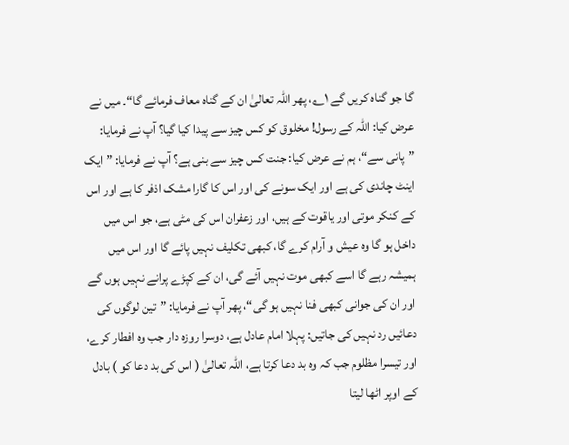گا جو گناہ کریں گے ۱؎، پھر اللہ تعالیٰ ان کے گناہ معاف فرمائے گا“۔ میں نے عرض کیا: اللہ کے رسول! مخلوق کو کس چیز سے پیدا کیا گیا؟ آپ نے فرمایا: ”پانی سے“، ہم نے عرض کیا: جنت کس چیز سے بنی ہے؟ آپ نے فرمایا: ”ایک اینٹ چاندی کی ہے اور ایک سونے کی اور اس کا گارا مشک اذفر کا ہے اور اس کے کنکر موتی اور یاقوت کے ہیں، اور زعفران اس کی مٹی ہے، جو اس میں داخل ہو گا وہ عیش و آرام کرے گا، کبھی تکلیف نہیں پائے گا اور اس میں ہمیشہ رہے گا اسے کبھی موت نہیں آئے گی، ان کے کپڑے پرانے نہیں ہوں گے اور ان کی جوانی کبھی فنا نہیں ہو گی“، پھر آپ نے فرمایا: ”تین لوگوں کی دعائیں رد نہیں کی جاتیں: پہلا امام عادل ہے، دوسرا روزہ دار جب وہ افطار کرے، اور تیسرا مظلوم جب کہ وہ بد دعا کرتا ہے، اللہ تعالیٰ ( اس کی بد دعا کو ) بادل کے اوپر اٹھا لیتا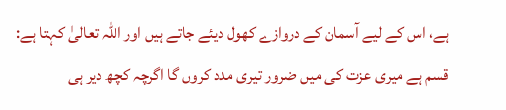ہے، اس کے لیے آسمان کے دروازے کھول دیئے جاتے ہیں اور اللہ تعالیٰ کہتا ہے: قسم ہے میری عزت کی میں ضرور تیری مدد کروں گا اگرچہ کچھ دیر ہی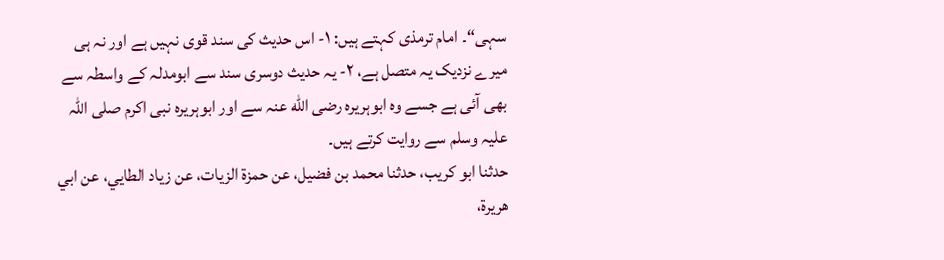سہی“۔ امام ترمذی کہتے ہیں: ۱- اس حدیث کی سند قوی نہیں ہے اور نہ ہی میرے نزدیک یہ متصل ہے، ۲- یہ حدیث دوسری سند سے ابومدلہ کے واسطہ سے بھی آئی ہے جسے وہ ابوہریرہ رضی الله عنہ سے اور ابوہریرہ نبی اکرم صلی اللہ علیہ وسلم سے روایت کرتے ہیں۔
حدثنا ابو كريب، حدثنا محمد بن فضيل، عن حمزة الزيات، عن زياد الطايي، عن ابي هريرة،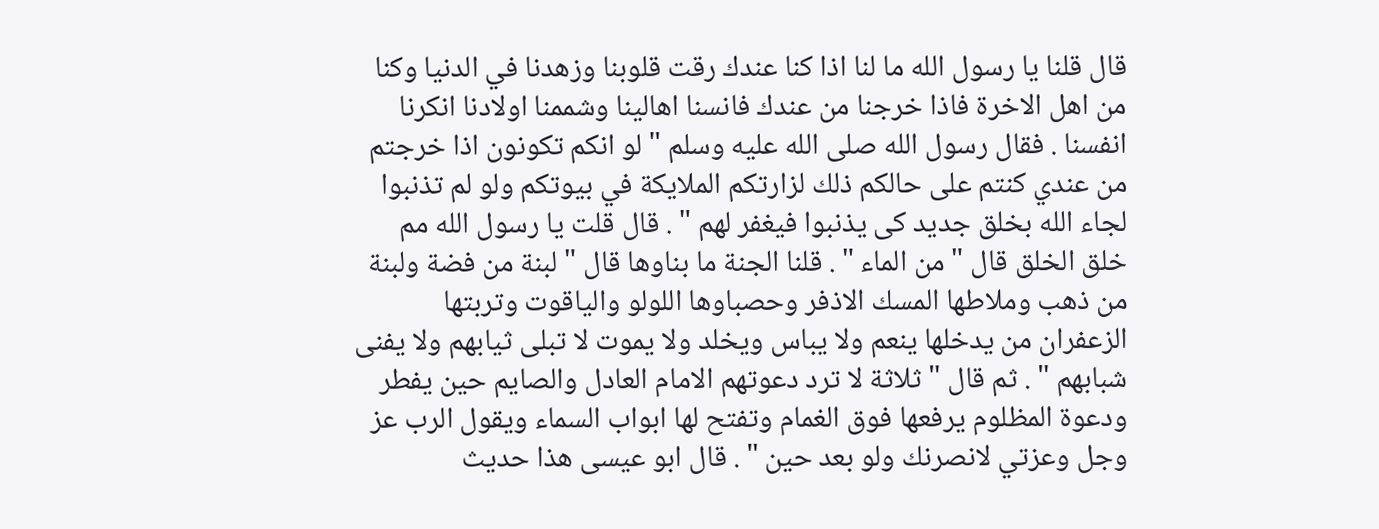قال قلنا يا رسول الله ما لنا اذا كنا عندك رقت قلوبنا وزهدنا في الدنيا وكنا من اهل الاخرة فاذا خرجنا من عندك فانسنا اهالينا وشممنا اولادنا انكرنا انفسنا . فقال رسول الله صلى الله عليه وسلم " لو انكم تكونون اذا خرجتم من عندي كنتم على حالكم ذلك لزارتكم الملايكة في بيوتكم ولو لم تذنبوا لجاء الله بخلق جديد كى يذنبوا فيغفر لهم " . قال قلت يا رسول الله مم خلق الخلق قال " من الماء " . قلنا الجنة ما بناوها قال " لبنة من فضة ولبنة من ذهب وملاطها المسك الاذفر وحصباوها اللولو والياقوت وتربتها الزعفران من يدخلها ينعم ولا يباس ويخلد ولا يموت لا تبلى ثيابهم ولا يفنى شبابهم " . ثم قال " ثلاثة لا ترد دعوتهم الامام العادل والصايم حين يفطر ودعوة المظلوم يرفعها فوق الغمام وتفتح لها ابواب السماء ويقول الرب عز وجل وعزتي لانصرنك ولو بعد حين " . قال ابو عيسى هذا حديث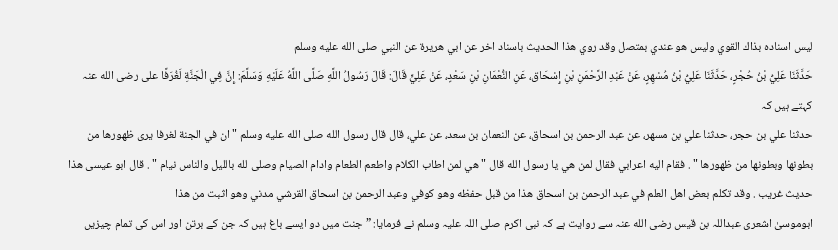ليس اسناده بذاك القوي وليس هو عندي بمتصل وقد روي هذا الحديث باسناد اخر عن ابي هريرة عن النبي صلى الله عليه وسلم
حَدَّثَنَا عَلِيُّ بْنُ حُجْرٍ، حَدَّثَنَا عَلِيُّ بْنُ مُسْهِرٍ، عَنْ عَبْدِ الرَّحْمَنِ بْنِ إِسْحَاق، عَنِ النُّعْمَانِ بْنِ سَعْدٍ، عَنْ عَلِيٍّ قَالَ: قَالَ رَسُولُ اللَّهِ صَلَّى اللَّهُ عَلَيْهِ وَسَلَّمَ: إِنَّ فِي الْجَنَّةِ لَغُرَفًا علی رضی الله عنہ کہتے ہیں کہ
حدثنا علي بن حجر، حدثنا علي بن مسهر، عن عبد الرحمن بن اسحاق، عن النعمان بن سعد، عن علي، قال قال رسول الله صلى الله عليه وسلم " ان في الجنة لغرفا يرى ظهورها من بطونها وبطونها من ظهورها " . فقام اليه اعرابي فقال لمن هي يا رسول الله قال " هي لمن اطاب الكلام واطعم الطعام وادام الصيام وصلى لله بالليل والناس نيام " . قال ابو عيسى هذا حديث غريب . وقد تكلم بعض اهل العلم في عبد الرحمن بن اسحاق هذا من قبل حفظه وهو كوفي وعبد الرحمن بن اسحاق القرشي مدني وهو اثبت من هذا
ابوموسیٰ اشعری عبداللہ بن قیس رضی الله عنہ سے روایت ہے کہ نبی اکرم صلی اللہ علیہ وسلم نے فرمایا: ”جنت میں دو ایسے باغ ہیں کہ جن کے برتن اور اس کی تمام چیزیں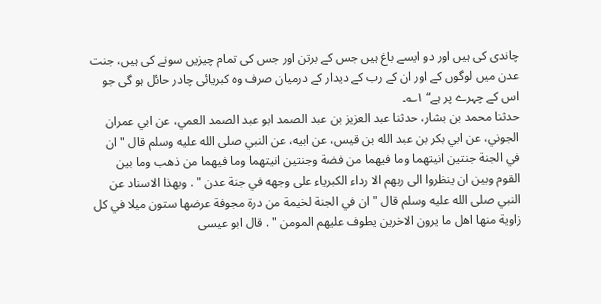چاندی کی ہیں اور دو ایسے باغ ہیں جس کے برتن اور جس کی تمام چیزیں سونے کی ہیں، جنت عدن میں لوگوں کے اور ان کے رب کے دیدار کے درمیان صرف وہ کبریائی چادر حائل ہو گی جو اس کے چہرے پر ہے“ ۱؎۔
حدثنا محمد بن بشار، حدثنا عبد العزيز بن عبد الصمد ابو عبد الصمد العمي، عن ابي عمران الجوني، عن ابي بكر بن عبد الله بن قيس، عن ابيه، عن النبي صلى الله عليه وسلم قال " ان في الجنة جنتين انيتهما وما فيهما من فضة وجنتين انيتهما وما فيهما من ذهب وما بين القوم وبين ان ينظروا الى ربهم الا رداء الكبرياء على وجهه في جنة عدن " . وبهذا الاسناد عن النبي صلى الله عليه وسلم قال " ان في الجنة لخيمة من درة مجوفة عرضها ستون ميلا في كل زاوية منها اهل ما يرون الاخرين يطوف عليهم المومن " . قال ابو عيسى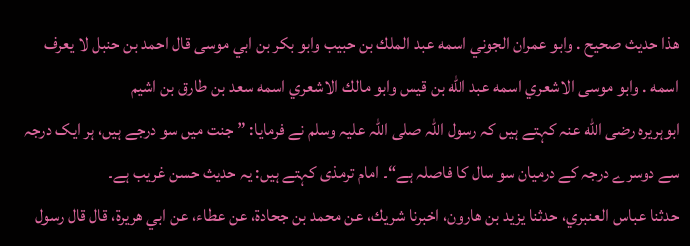هذا حديث صحيح . وابو عمران الجوني اسمه عبد الملك بن حبيب وابو بكر بن ابي موسى قال احمد بن حنبل لا يعرف اسمه . وابو موسى الاشعري اسمه عبد الله بن قيس وابو مالك الاشعري اسمه سعد بن طارق بن اشيم
ابوہریرہ رضی الله عنہ کہتے ہیں کہ رسول اللہ صلی اللہ علیہ وسلم نے فرمایا: ”جنت میں سو درجے ہیں، ہر ایک درجہ سے دوسرے درجہ کے درمیان سو سال کا فاصلہ ہے“۔ امام ترمذی کہتے ہیں: یہ حدیث حسن غریب ہے۔
حدثنا عباس العنبري، حدثنا يزيد بن هارون، اخبرنا شريك، عن محمد بن جحادة، عن عطاء، عن ابي هريرة، قال قال رسول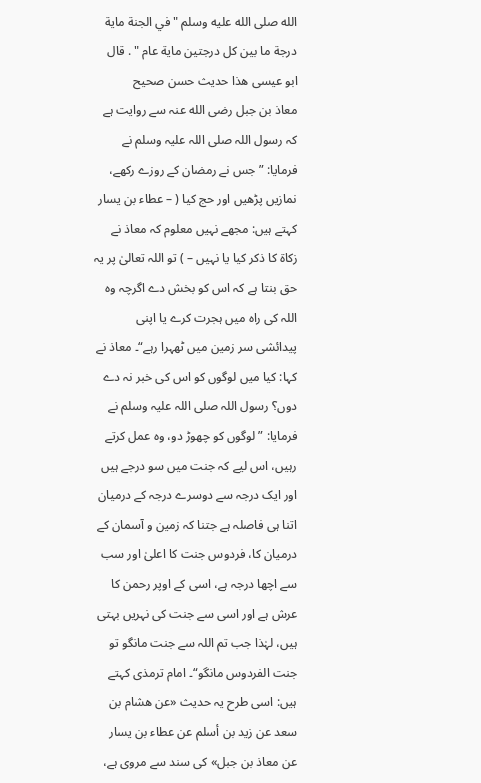الله صلى الله عليه وسلم " في الجنة ماية درجة ما بين كل درجتين ماية عام " . قال ابو عيسى هذا حديث حسن صحيح
معاذ بن جبل رضی الله عنہ سے روایت ہے کہ رسول اللہ صلی اللہ علیہ وسلم نے فرمایا: ”جس نے رمضان کے روزے رکھے، نمازیں پڑھیں اور حج کیا ( – عطاء بن یسار کہتے ہیں: مجھے نہیں معلوم کہ معاذ نے زکاۃ کا ذکر کیا یا نہیں – ) تو اللہ تعالیٰ پر یہ حق بنتا ہے کہ اس کو بخش دے اگرچہ وہ اللہ کی راہ میں ہجرت کرے یا اپنی پیدائشی سر زمین میں ٹھہرا رہے“۔ معاذ نے کہا: کیا میں لوگوں کو اس کی خبر نہ دے دوں؟ رسول اللہ صلی اللہ علیہ وسلم نے فرمایا: ”لوگوں کو چھوڑ دو، وہ عمل کرتے رہیں، اس لیے کہ جنت میں سو درجے ہیں اور ایک درجہ سے دوسرے درجہ کے درمیان اتنا ہی فاصلہ ہے جتنا کہ زمین و آسمان کے درمیان کا، فردوس جنت کا اعلیٰ اور سب سے اچھا درجہ ہے، اسی کے اوپر رحمن کا عرش ہے اور اسی سے جنت کی نہریں بہتی ہیں، لہٰذا جب تم اللہ سے جنت مانگو تو جنت الفردوس مانگو“۔ امام ترمذی کہتے ہیں: اسی طرح یہ حدیث «عن هشام بن سعد عن زيد بن أسلم عن عطاء بن يسار عن معاذ بن جبل» کی سند سے مروی ہے،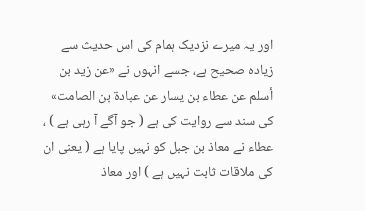اور یہ میرے نزدیک ہمام کی اس حدیث سے زیادہ صحیح ہے، جسے انہوں نے «عن زيد بن أسلم عن عطاء بن يسار عن عبادة بن الصامت» کی سند سے روایت کی ہے ( جو آگے آ رہی ہے ) ، عطاء نے معاذ بن جبل کو نہیں پایا ہے ( یعنی ان کی ملاقات ثابت نہیں ہے ) اور معاذ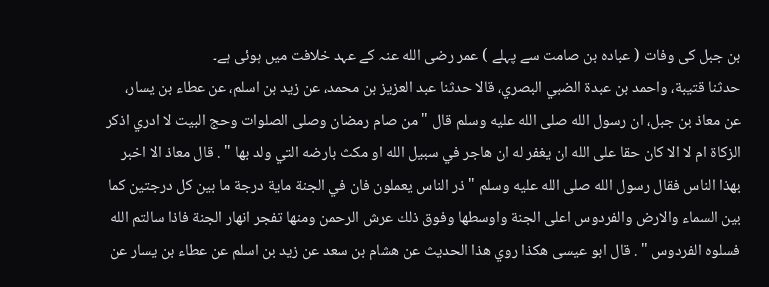بن جبل کی وفات ( عبادہ بن صامت سے پہلے ) عمر رضی الله عنہ کے عہد خلافت میں ہوئی ہے۔
حدثنا قتيبة، واحمد بن عبدة الضبي البصري، قالا حدثنا عبد العزيز بن محمد، عن زيد بن اسلم، عن عطاء بن يسار، عن معاذ بن جبل، ان رسول الله صلى الله عليه وسلم قال " من صام رمضان وصلى الصلوات وحج البيت لا ادري اذكر الزكاة ام لا الا كان حقا على الله ان يغفر له ان هاجر في سبيل الله او مكث بارضه التي ولد بها " . قال معاذ الا اخبر بهذا الناس فقال رسول الله صلى الله عليه وسلم " ذر الناس يعملون فان في الجنة ماية درجة ما بين كل درجتين كما بين السماء والارض والفردوس اعلى الجنة واوسطها وفوق ذلك عرش الرحمن ومنها تفجر انهار الجنة فاذا سالتم الله فسلوه الفردوس " . قال ابو عيسى هكذا روي هذا الحديث عن هشام بن سعد عن زيد بن اسلم عن عطاء بن يسار عن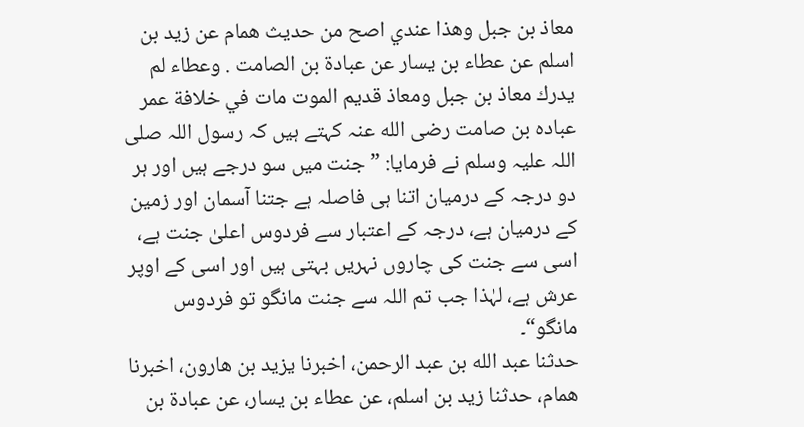معاذ بن جبل وهذا عندي اصح من حديث همام عن زيد بن اسلم عن عطاء بن يسار عن عبادة بن الصامت . وعطاء لم يدرك معاذ بن جبل ومعاذ قديم الموت مات في خلافة عمر
عبادہ بن صامت رضی الله عنہ کہتے ہیں کہ رسول اللہ صلی اللہ علیہ وسلم نے فرمایا: ”جنت میں سو درجے ہیں اور ہر دو درجہ کے درمیان اتنا ہی فاصلہ ہے جتنا آسمان اور زمین کے درمیان ہے، درجہ کے اعتبار سے فردوس اعلیٰ جنت ہے، اسی سے جنت کی چاروں نہریں بہتی ہیں اور اسی کے اوپر عرش ہے، لہٰذا جب تم اللہ سے جنت مانگو تو فردوس مانگو“۔
حدثنا عبد الله بن عبد الرحمن، اخبرنا يزيد بن هارون، اخبرنا همام، حدثنا زيد بن اسلم، عن عطاء بن يسار، عن عبادة بن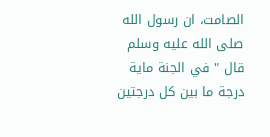الصامت، ان رسول الله صلى الله عليه وسلم قال " في الجنة ماية درجة ما بين كل درجتين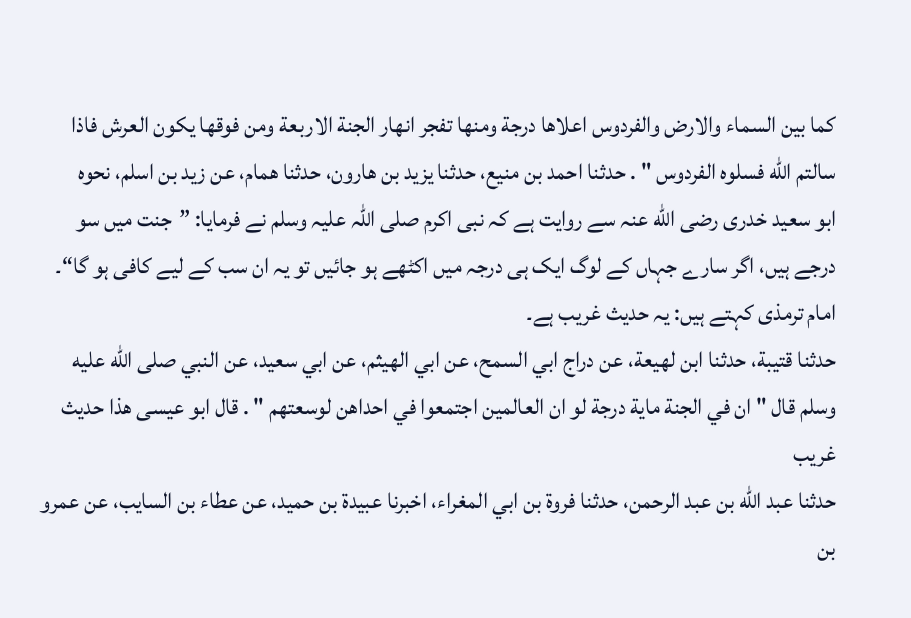كما بين السماء والارض والفردوس اعلاها درجة ومنها تفجر انهار الجنة الاربعة ومن فوقها يكون العرش فاذا سالتم الله فسلوه الفردوس " . حدثنا احمد بن منيع، حدثنا يزيد بن هارون، حدثنا همام، عن زيد بن اسلم، نحوه
ابو سعید خدری رضی الله عنہ سے روایت ہے کہ نبی اکرم صلی اللہ علیہ وسلم نے فرمایا: ”جنت میں سو درجے ہیں، اگر سارے جہاں کے لوگ ایک ہی درجہ میں اکٹھے ہو جائیں تو یہ ان سب کے لیے کافی ہو گا“۔ امام ترمذی کہتے ہیں: یہ حدیث غریب ہے۔
حدثنا قتيبة، حدثنا ابن لهيعة، عن دراج ابي السمح، عن ابي الهيثم، عن ابي سعيد، عن النبي صلى الله عليه وسلم قال " ان في الجنة ماية درجة لو ان العالمين اجتمعوا في احداهن لوسعتهم " . قال ابو عيسى هذا حديث غريب
حدثنا عبد الله بن عبد الرحمن، حدثنا فروة بن ابي المغراء، اخبرنا عبيدة بن حميد، عن عطاء بن السايب، عن عمرو بن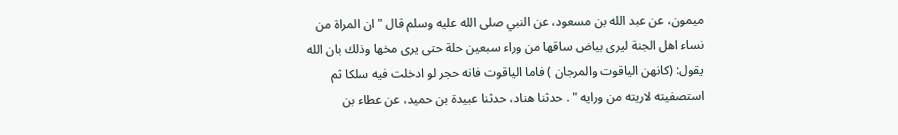ميمون، عن عبد الله بن مسعود، عن النبي صلى الله عليه وسلم قال " ان المراة من نساء اهل الجنة ليرى بياض ساقها من وراء سبعين حلة حتى يرى مخها وذلك بان الله يقول: (كانهن الياقوت والمرجان ) فاما الياقوت فانه حجر لو ادخلت فيه سلكا ثم استصفيته لاريته من ورايه " . حدثنا هناد، حدثنا عبيدة بن حميد، عن عطاء بن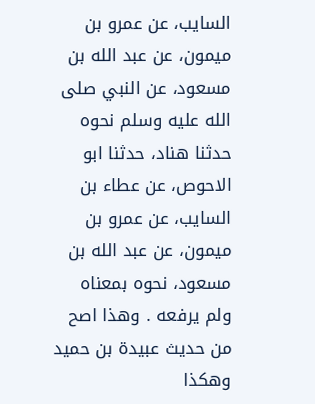السايب، عن عمرو بن ميمون، عن عبد الله بن مسعود، عن النبي صلى الله عليه وسلم نحوه
حدثنا هناد، حدثنا ابو الاحوص، عن عطاء بن السايب، عن عمرو بن ميمون، عن عبد الله بن مسعود، نحوه بمعناه ولم يرفعه . وهذا اصح من حديث عبيدة بن حميد وهكذا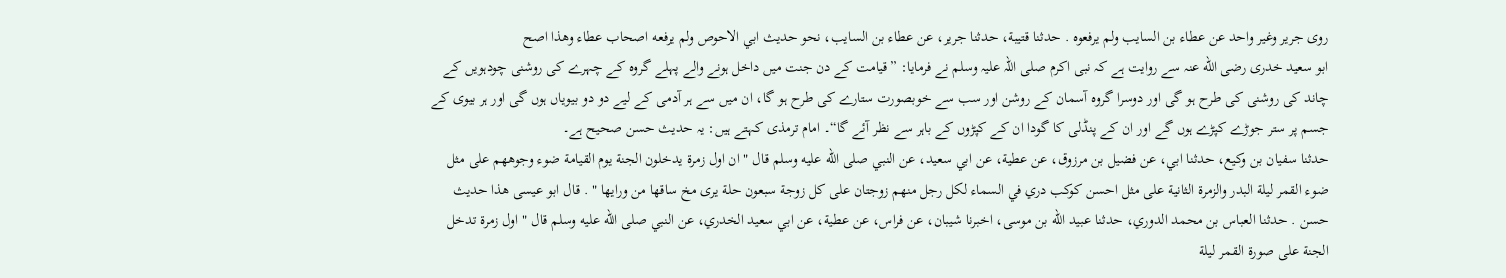روى جرير وغير واحد عن عطاء بن السايب ولم يرفعوه . حدثنا قتيبة، حدثنا جرير، عن عطاء بن السايب، نحو حديث ابي الاحوص ولم يرفعه اصحاب عطاء وهذا اصح
ابو سعید خدری رضی الله عنہ سے روایت ہے کہ نبی اکرم صلی اللہ علیہ وسلم نے فرمایا: ”قیامت کے دن جنت میں داخل ہونے والے پہلے گروہ کے چہرے کی روشنی چودہویں کے چاند کی روشنی کی طرح ہو گی اور دوسرا گروہ آسمان کے روشن اور سب سے خوبصورت ستارے کی طرح ہو گا، ان میں سے ہر آدمی کے لیے دو دو بیویاں ہوں گی اور ہر بیوی کے جسم پر ستر جوڑے کپڑے ہوں گے اور ان کے پنڈلی کا گودا ان کے کپڑوں کے باہر سے نظر آئے گا“۔ امام ترمذی کہتے ہیں: یہ حدیث حسن صحیح ہے۔
حدثنا سفيان بن وكيع، حدثنا ابي، عن فضيل بن مرزوق، عن عطية، عن ابي سعيد، عن النبي صلى الله عليه وسلم قال " ان اول زمرة يدخلون الجنة يوم القيامة ضوء وجوههم على مثل ضوء القمر ليلة البدر والزمرة الثانية على مثل احسن كوكب دري في السماء لكل رجل منهم زوجتان على كل زوجة سبعون حلة يرى مخ ساقها من ورايها " . قال ابو عيسى هذا حديث حسن . حدثنا العباس بن محمد الدوري، حدثنا عبيد الله بن موسى، اخبرنا شيبان، عن فراس، عن عطية، عن ابي سعيد الخدري، عن النبي صلى الله عليه وسلم قال " اول زمرة تدخل الجنة على صورة القمر ليلة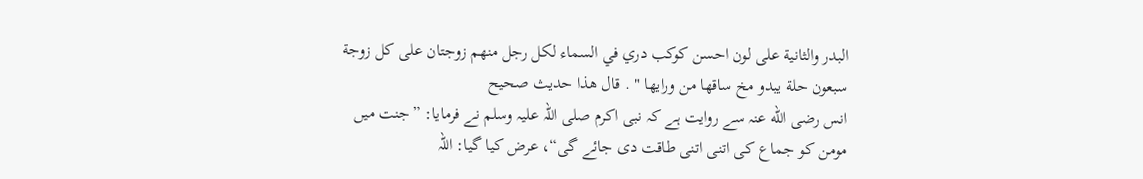البدر والثانية على لون احسن كوكب دري في السماء لكل رجل منهم زوجتان على كل زوجة سبعون حلة يبدو مخ ساقها من ورايها " . قال هذا حديث صحيح
انس رضی الله عنہ سے روایت ہے کہ نبی اکرم صلی اللہ علیہ وسلم نے فرمایا: ”جنت میں مومن کو جماع کی اتنی اتنی طاقت دی جائے گی“، عرض کیا گیا: اللہ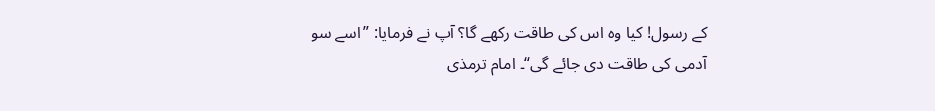کے رسول! کیا وہ اس کی طاقت رکھے گا؟ آپ نے فرمایا: ”اسے سو آدمی کی طاقت دی جائے گی“۔ امام ترمذی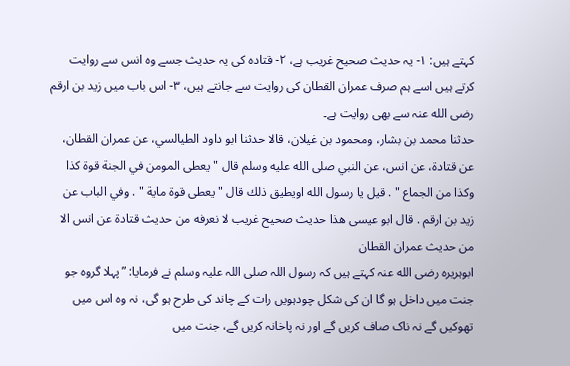کہتے ہیں: ۱- یہ حدیث صحیح غریب ہے، ۲- قتادہ کی یہ حدیث جسے وہ انس سے روایت کرتے ہیں اسے ہم صرف عمران القطان کی روایت سے جانتے ہیں، ۳- اس باب میں زید بن ارقم رضی الله عنہ سے بھی روایت ہے۔
حدثنا محمد بن بشار، ومحمود بن غيلان، قالا حدثنا ابو داود الطيالسي، عن عمران القطان، عن قتادة، عن انس، عن النبي صلى الله عليه وسلم قال " يعطى المومن في الجنة قوة كذا وكذا من الجماع " . قيل يا رسول الله اويطيق ذلك قال " يعطى قوة ماية " . وفي الباب عن زيد بن ارقم . قال ابو عيسى هذا حديث صحيح غريب لا نعرفه من حديث قتادة عن انس الا من حديث عمران القطان
ابوہریرہ رضی الله عنہ کہتے ہیں کہ رسول اللہ صلی اللہ علیہ وسلم نے فرمایا: ”پہلا گروہ جو جنت میں داخل ہو گا ان کی شکل چودہویں رات کے چاند کی طرح ہو گی، نہ وہ اس میں تھوکیں گے نہ ناک صاف کریں گے اور نہ پاخانہ کریں گے، جنت میں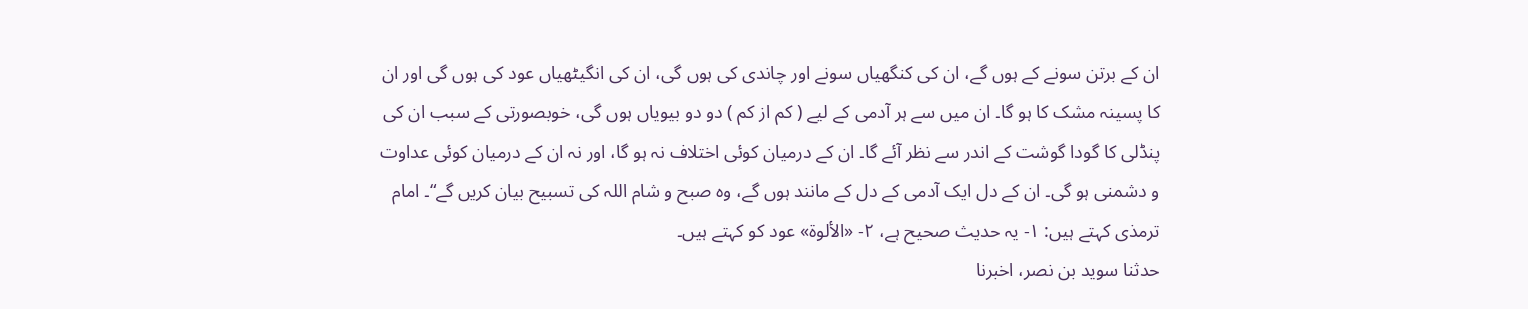ان کے برتن سونے کے ہوں گے، ان کی کنگھیاں سونے اور چاندی کی ہوں گی، ان کی انگیٹھیاں عود کی ہوں گی اور ان کا پسینہ مشک کا ہو گا۔ ان میں سے ہر آدمی کے لیے ( کم از کم ) دو دو بیویاں ہوں گی، خوبصورتی کے سبب ان کی پنڈلی کا گودا گوشت کے اندر سے نظر آئے گا۔ ان کے درمیان کوئی اختلاف نہ ہو گا، اور نہ ان کے درمیان کوئی عداوت و دشمنی ہو گی۔ ان کے دل ایک آدمی کے دل کے مانند ہوں گے، وہ صبح و شام اللہ کی تسبیح بیان کریں گے“۔ امام ترمذی کہتے ہیں: ۱- یہ حدیث صحیح ہے، ۲- «الألوة» عود کو کہتے ہیں۔
حدثنا سويد بن نصر، اخبرنا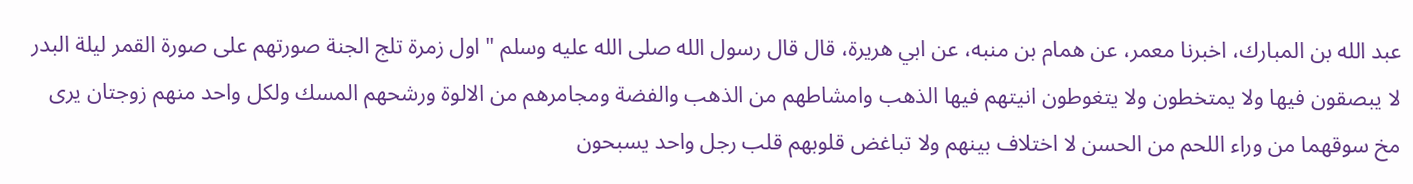عبد الله بن المبارك، اخبرنا معمر، عن همام بن منبه، عن ابي هريرة، قال قال رسول الله صلى الله عليه وسلم " اول زمرة تلج الجنة صورتهم على صورة القمر ليلة البدر لا يبصقون فيها ولا يمتخطون ولا يتغوطون انيتهم فيها الذهب وامشاطهم من الذهب والفضة ومجامرهم من الالوة ورشحهم المسك ولكل واحد منهم زوجتان يرى مخ سوقهما من وراء اللحم من الحسن لا اختلاف بينهم ولا تباغض قلوبهم قلب رجل واحد يسبحون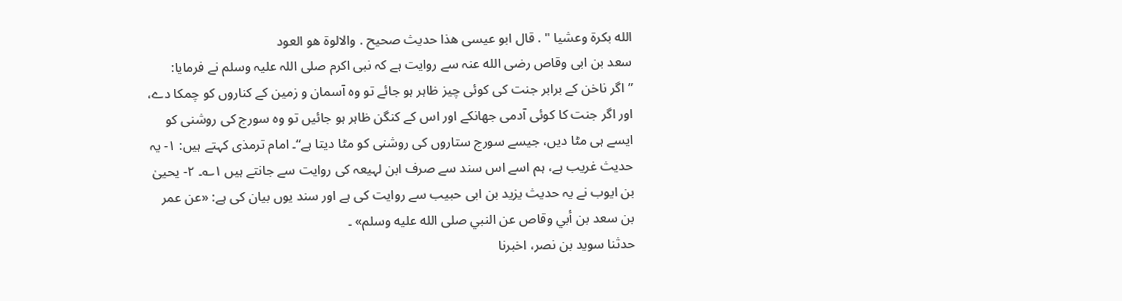الله بكرة وعشيا " . قال ابو عيسى هذا حديث صحيح . والالوة هو العود
سعد بن ابی وقاص رضی الله عنہ سے روایت ہے کہ نبی اکرم صلی اللہ علیہ وسلم نے فرمایا: ”اگر ناخن کے برابر جنت کی کوئی چیز ظاہر ہو جائے تو وہ آسمان و زمین کے کناروں کو چمکا دے، اور اگر جنت کا کوئی آدمی جھانکے اور اس کے کنگن ظاہر ہو جائیں تو وہ سورج کی روشنی کو ایسے ہی مٹا دیں، جیسے سورج ستاروں کی روشنی کو مٹا دیتا ہے“۔ امام ترمذی کہتے ہیں: ۱- یہ حدیث غریب ہے، ہم اسے اس سند سے صرف ابن لہیعہ کی روایت سے جانتے ہیں ۱؎۔ ۲- یحییٰ بن ایوب نے یہ حدیث یزید بن ابی حبیب سے روایت کی ہے اور سند یوں بیان کی ہے: «عن عمر بن سعد بن أبي وقاص عن النبي صلى الله عليه وسلم» ۔
حدثنا سويد بن نصر، اخبرنا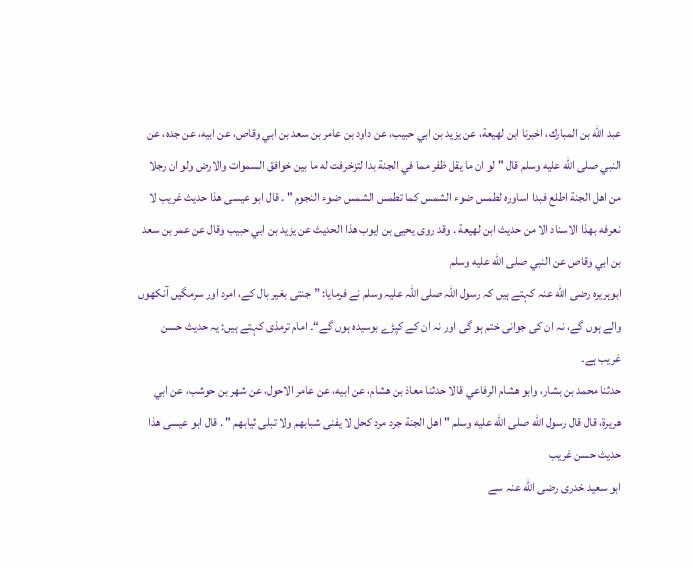عبد الله بن المبارك، اخبرنا ابن لهيعة، عن يزيد بن ابي حبيب، عن داود بن عامر بن سعد بن ابي وقاص، عن ابيه، عن جده، عن النبي صلى الله عليه وسلم قال " لو ان ما يقل ظفر مما في الجنة بدا لتزخرفت له ما بين خوافق السموات والارض ولو ان رجلا من اهل الجنة اطلع فبدا اساوره لطمس ضوء الشمس كما تطمس الشمس ضوء النجوم " . قال ابو عيسى هذا حديث غريب لا نعرفه بهذا الاسناد الا من حديث ابن لهيعة . وقد روى يحيى بن ايوب هذا الحديث عن يزيد بن ابي حبيب وقال عن عمر بن سعد بن ابي وقاص عن النبي صلى الله عليه وسلم
ابوہریرہ رضی الله عنہ کہتے ہیں کہ رسول اللہ صلی اللہ علیہ وسلم نے فرمایا: ”جنتی بغیر بال کے، امرد اور سرمگیں آنکھوں والے ہوں گے، نہ ان کی جوانی ختم ہو گی اور نہ ان کے کپڑے بوسیدہ ہوں گے“۔ امام ترمذی کہتے ہیں: یہ حدیث حسن غریب ہے۔
حدثنا محمد بن بشار، وابو هشام الرفاعي قالا حدثنا معاذ بن هشام، عن ابيه، عن عامر الاحول، عن شهر بن حوشب، عن ابي هريرة، قال قال رسول الله صلى الله عليه وسلم " اهل الجنة جرد مرد كحل لا يفنى شبابهم ولا تبلى ثيابهم " . قال ابو عيسى هذا حديث حسن غريب
ابو سعید خدری رضی الله عنہ سے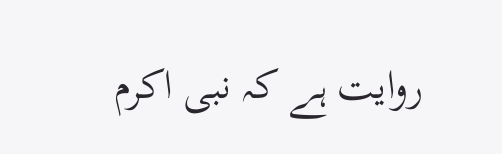روایت ہے کہ نبی اکرم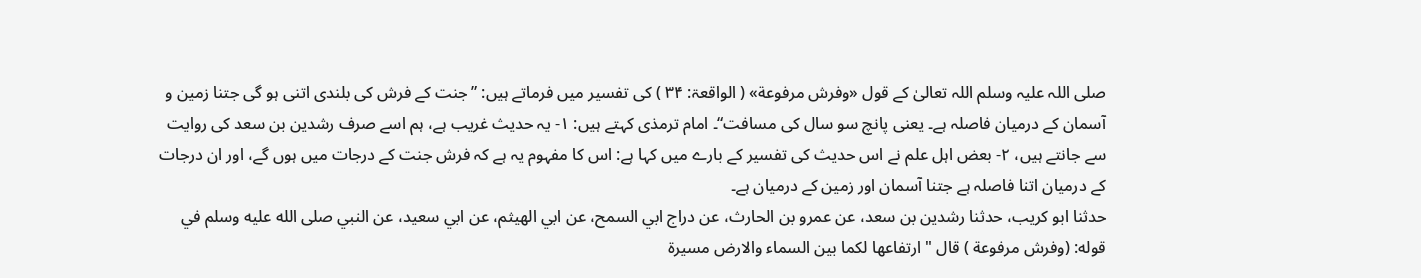صلی اللہ علیہ وسلم اللہ تعالیٰ کے قول «وفرش مرفوعة» ( الواقعۃ: ۳۴ ) کی تفسیر میں فرماتے ہیں: ”جنت کے فرش کی بلندی اتنی ہو گی جتنا زمین و آسمان کے درمیان فاصلہ ہے۔ یعنی پانچ سو سال کی مسافت“۔ امام ترمذی کہتے ہیں: ۱- یہ حدیث غریب ہے، ہم اسے صرف رشدین بن سعد کی روایت سے جانتے ہیں، ۲- بعض اہل علم نے اس حدیث کی تفسیر کے بارے میں کہا ہے: اس کا مفہوم یہ ہے کہ فرش جنت کے درجات میں ہوں گے، اور ان درجات کے درمیان اتنا فاصلہ ہے جتنا آسمان اور زمین کے درمیان ہے۔
حدثنا ابو كريب، حدثنا رشدين بن سعد، عن عمرو بن الحارث، عن دراج ابي السمح، عن ابي الهيثم، عن ابي سعيد، عن النبي صلى الله عليه وسلم في قوله: (وفرش مرفوعة ) قال " ارتفاعها لكما بين السماء والارض مسيرة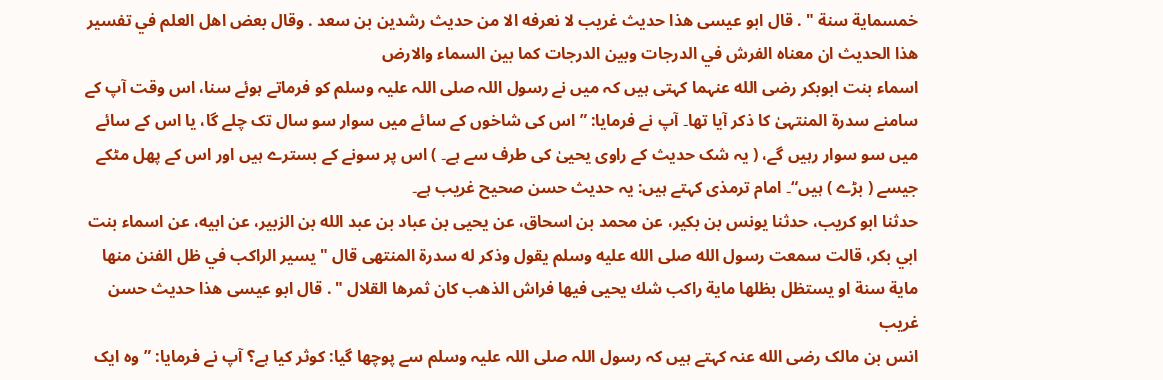خمسماية سنة " . قال ابو عيسى هذا حديث غريب لا نعرفه الا من حديث رشدين بن سعد . وقال بعض اهل العلم في تفسير هذا الحديث ان معناه الفرش في الدرجات وبين الدرجات كما بين السماء والارض
اسماء بنت ابوبکر رضی الله عنہما کہتی ہیں کہ میں نے رسول اللہ صلی اللہ علیہ وسلم کو فرماتے ہوئے سنا، اس وقت آپ کے سامنے سدرۃ المنتہیٰ کا ذکر آیا تھا۔ آپ نے فرمایا: ”اس کی شاخوں کے سائے میں سوار سو سال تک چلے گا، یا اس کے سائے میں سو سوار رہیں گے، ( یہ شک حدیث کے راوی یحییٰ کی طرف سے ہے۔ ) اس پر سونے کے بسترے ہیں اور اس کے پھل مٹکے جیسے ( بڑے ) ہیں“۔ امام ترمذی کہتے ہیں: یہ حدیث حسن صحیح غریب ہے۔
حدثنا ابو كريب، حدثنا يونس بن بكير، عن محمد بن اسحاق، عن يحيى بن عباد بن عبد الله بن الزبير، عن ابيه، عن اسماء بنت ابي بكر، قالت سمعت رسول الله صلى الله عليه وسلم يقول وذكر له سدرة المنتهى قال " يسير الراكب في ظل الفنن منها ماية سنة او يستظل بظلها ماية راكب شك يحيى فيها فراش الذهب كان ثمرها القلال " . قال ابو عيسى هذا حديث حسن غريب
انس بن مالک رضی الله عنہ کہتے ہیں کہ رسول اللہ صلی اللہ علیہ وسلم سے پوچھا گیا: کوثر کیا ہے؟ آپ نے فرمایا: ”وہ ایک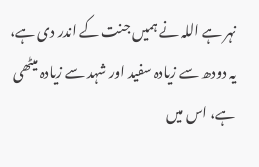نہر ہے اللہ نے ہمیں جنت کے اندر دی ہے، یہ دودھ سے زیادہ سفید اور شہد سے زیادہ میٹھی ہے، اس میں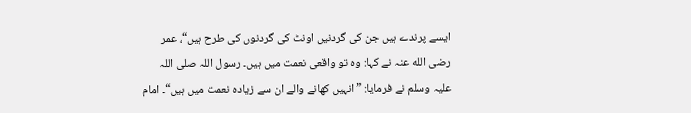ایسے پرندے ہیں جن کی گردنیں اونٹ کی گردنوں کی طرح ہیں“، عمر رضی الله عنہ نے کہا: وہ تو واقعی نعمت میں ہیں۔ رسول اللہ صلی اللہ علیہ وسلم نے فرمایا: ”انہیں کھانے والے ان سے زیادہ نعمت میں ہیں“۔ امام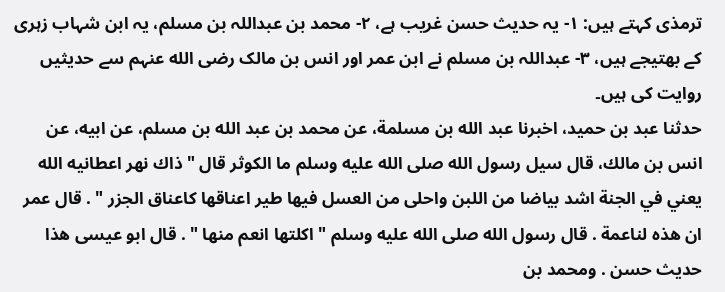ترمذی کہتے ہیں: ۱- یہ حدیث حسن غریب ہے، ۲- محمد بن عبداللہ بن مسلم، یہ ابن شہاب زہری کے بھتیجے ہیں، ۳- عبداللہ بن مسلم نے ابن عمر اور انس بن مالک رضی الله عنہم سے حدیثیں روایت کی ہیں۔
حدثنا عبد بن حميد، اخبرنا عبد الله بن مسلمة، عن محمد بن عبد الله بن مسلم، عن ابيه، عن انس بن مالك، قال سيل رسول الله صلى الله عليه وسلم ما الكوثر قال " ذاك نهر اعطانيه الله يعني في الجنة اشد بياضا من اللبن واحلى من العسل فيها طير اعناقها كاعناق الجزر " . قال عمر ان هذه لناعمة . قال رسول الله صلى الله عليه وسلم " اكلتها انعم منها " . قال ابو عيسى هذا حديث حسن . ومحمد بن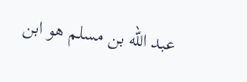عبد الله بن مسلم هو ابن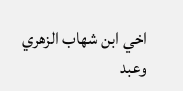اخي ابن شهاب الزهري وعبد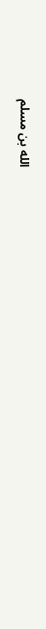الله بن مسلم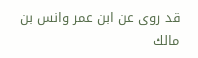قد روى عن ابن عمر وانس بن مالك